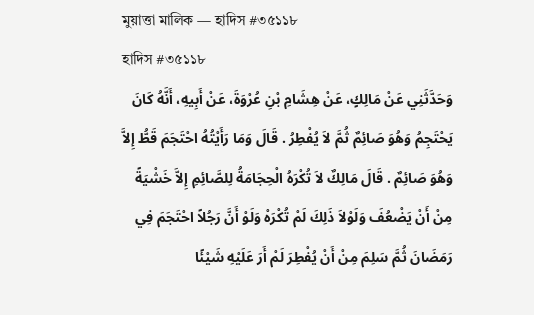মুয়াত্তা মালিক — হাদিস #৩৫১১৮
হাদিস #৩৫১১৮
وَحَدَّثَنِي عَنْ مَالِكٍ، عَنْ هِشَامِ بْنِ عُرْوَةَ، عَنْ أَبِيهِ، أَنَّهُ كَانَ يَحْتَجِمُ وَهُوَ صَائِمٌ ثُمَّ لاَ يُفْطِرُ . قَالَ وَمَا رَأَيْتُهُ احْتَجَمَ قَطُّ إِلاَّ وَهُوَ صَائِمٌ . قَالَ مَالِكٌ لاَ تُكْرَهُ الْحِجَامَةُ لِلصَّائِمِ إِلاَّ خَشْيَةً مِنْ أَنْ يَضْعُفَ وَلَوْلاَ ذَلِكَ لَمْ تُكْرَهْ وَلَوْ أَنَّ رَجُلاً احْتَجَمَ فِي رَمَضَانَ ثُمَّ سَلِمَ مِنْ أَنْ يُفْطِرَ لَمْ أَرَ عَلَيْهِ شَيْئًا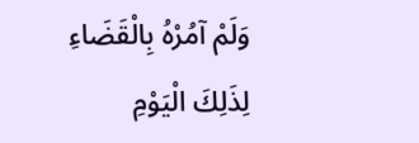وَلَمْ آمُرْهُ بِالْقَضَاءِ لِذَلِكَ الْيَوْمِ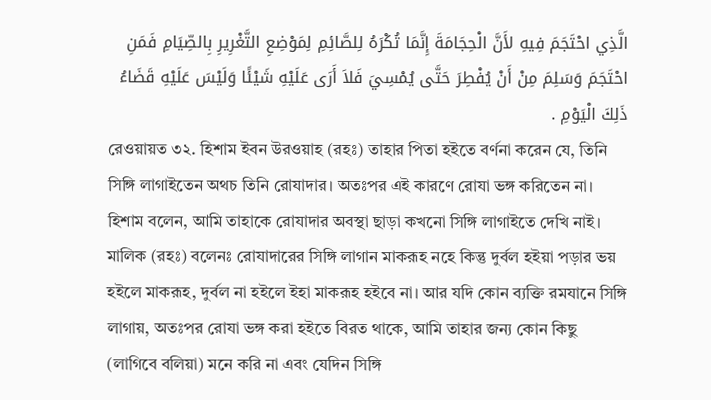الَّذِي احْتَجَمَ فِيهِ لأَنَّ الْحِجَامَةَ إِنَّمَا تُكْرَهُ لِلصَّائِمِ لِمَوْضِعِ التَّغْرِيرِ بِالصِّيَامِ فَمَنِ احْتَجَمَ وَسَلِمَ مِنْ أَنْ يُفْطِرَ حَتَّى يُمْسِيَ فَلاَ أَرَى عَلَيْهِ شَيْئًا وَلَيْسَ عَلَيْهِ قَضَاءُ ذَلِكَ الْيَوْمِ .
রেওয়ায়ত ৩২. হিশাম ইবন উরওয়াহ (রহঃ) তাহার পিতা হইতে বর্ণনা করেন যে, তিনি সিঙ্গি লাগাইতেন অথচ তিনি রোযাদার। অতঃপর এই কারণে রোযা ভঙ্গ করিতেন না। হিশাম বলেন, আমি তাহাকে রোযাদার অবস্থা ছাড়া কখনো সিঙ্গি লাগাইতে দেখি নাই। মালিক (রহঃ) বলেনঃ রোযাদারের সিঙ্গি লাগান মাকরূহ নহে কিন্তু দুর্বল হইয়া পড়ার ভয় হইলে মাকরূহ, দুর্বল না হইলে ইহা মাকরূহ হইবে না। আর যদি কোন ব্যক্তি রমযানে সিঙ্গি লাগায়, অতঃপর রোযা ভঙ্গ করা হইতে বিরত থাকে, আমি তাহার জন্য কোন কিছু (লাগিবে বলিয়া) মনে করি না এবং যেদিন সিঙ্গি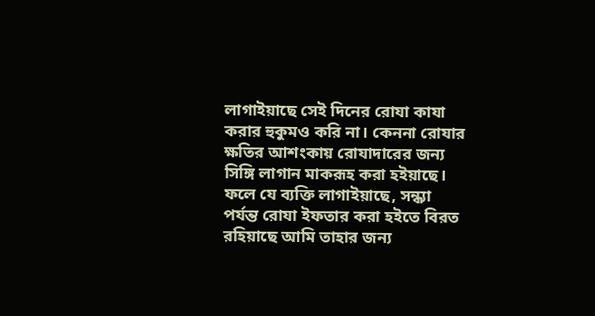লাগাইয়াছে সেই দিনের রোযা কাযা করার হুকুমও করি না। কেননা রোযার ক্ষতির আশংকায় রোযাদারের জন্য সিঙ্গি লাগান মাকরূহ করা হইয়াছে। ফলে যে ব্যক্তি লাগাইয়াছে, সন্ধ্যা পর্যন্ত রোযা ইফতার করা হইতে বিরত রহিয়াছে আমি তাহার জন্য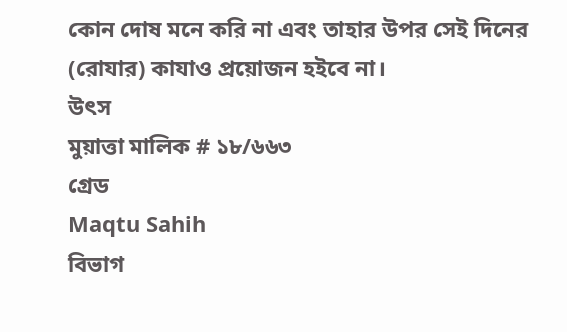কোন দোষ মনে করি না এবং তাহার উপর সেই দিনের (রোযার) কাযাও প্রয়োজন হইবে না।
উৎস
মুয়াত্তা মালিক # ১৮/৬৬৩
গ্রেড
Maqtu Sahih
বিভাগ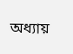অধ্যায়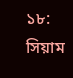১৮: সিয়াম